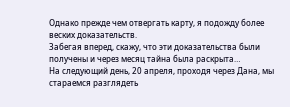Однако прежде чем отвергать карту, я подожду более веских доказательств.
Забегая вперед, скажу, что эти доказательства были получены и через месяц тайна была раскрыта…
На следующий день, 20 апреля, проходя через Дана, мы стараемся разглядеть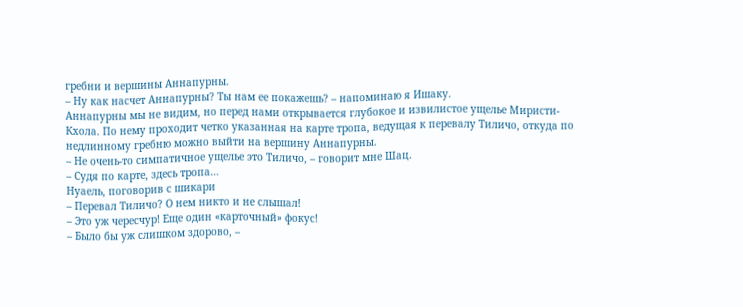гребни и вершины Аннапурны.
– Ну как насчет Аннапурны? Ты нам ее покажешь? – напоминаю я Ишаку.
Аннапурны мы не видим, но перед нами открывается глубокое и извилистое ущелье Миристи-Кхола. По нему проходит четко указанная на карте тропа, ведущая к перевалу Тиличо, откуда по недлинному гребню можно выйти на вершину Аннапурны.
– Не очень-то симпатичное ущелье это Тиличо, – говорит мне Шац.
– Судя по карте, здесь тропа…
Нуаель, поговорив с шикари
– Перевал Тиличо? О нем никто и не слышал!
– Это уж чересчур! Еще один «карточный» фокус!
– Было бы уж слишком здорово, –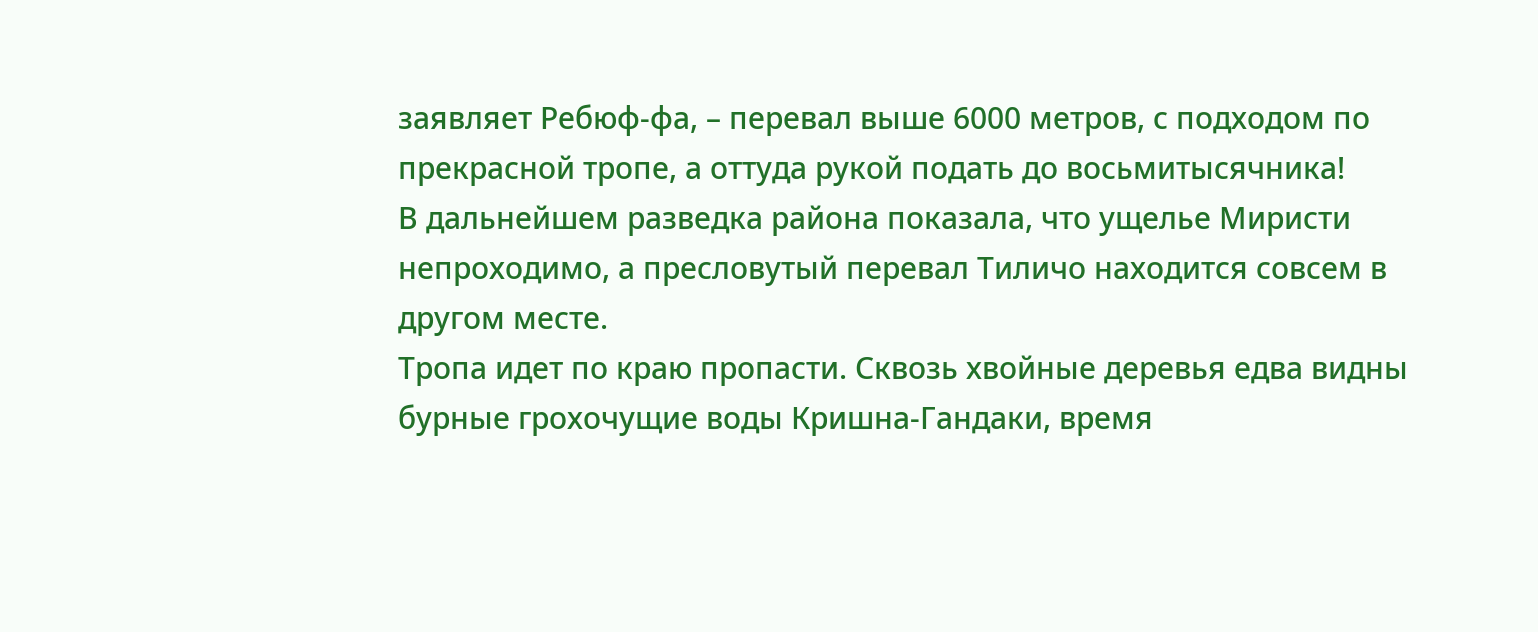заявляет Ребюф-фа, – перевал выше 6000 метров, с подходом по прекрасной тропе, а оттуда рукой подать до восьмитысячника!
В дальнейшем разведка района показала, что ущелье Миристи непроходимо, а пресловутый перевал Тиличо находится совсем в другом месте.
Тропа идет по краю пропасти. Сквозь хвойные деревья едва видны бурные грохочущие воды Кришна-Гандаки, время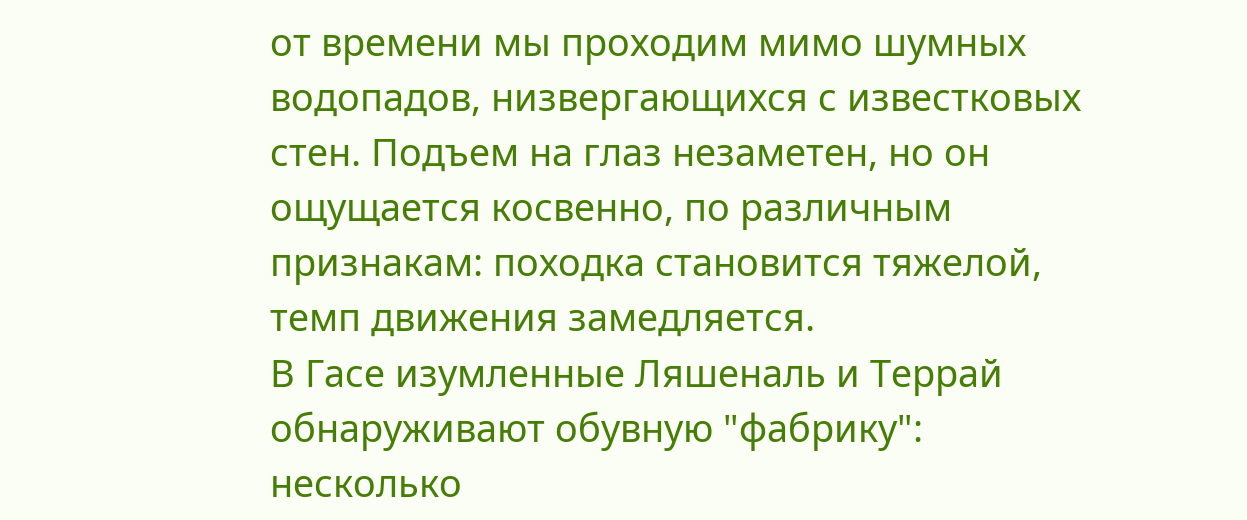от времени мы проходим мимо шумных водопадов, низвергающихся с известковых стен. Подъем на глаз незаметен, но он ощущается косвенно, по различным признакам: походка становится тяжелой, темп движения замедляется.
В Гасе изумленные Ляшеналь и Террай обнаруживают обувную "фабрику": несколько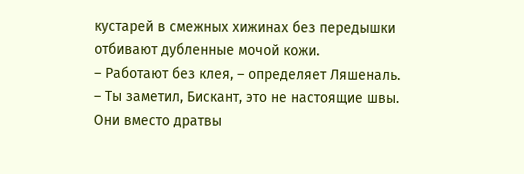кустарей в смежных хижинах без передышки отбивают дубленные мочой кожи.
– Работают без клея, – определяет Ляшеналь.
– Ты заметил, Бискант, это не настоящие швы. Они вместо дратвы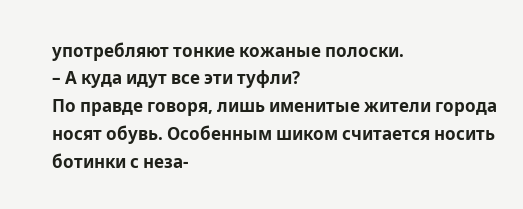употребляют тонкие кожаные полоски.
– А куда идут все эти туфли?
По правде говоря, лишь именитые жители города носят обувь. Особенным шиком считается носить ботинки с неза-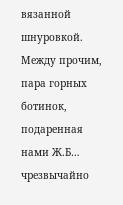вязанной шнуровкой. Между прочим, пара горных ботинок, подаренная нами Ж.Б… чрезвычайно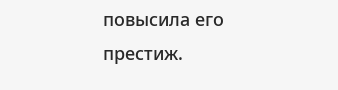повысила его престиж.